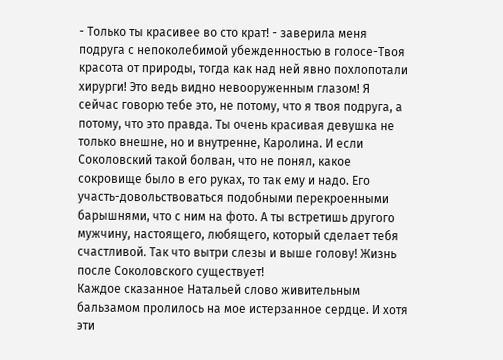- Только ты красивее во сто крат! - заверила меня подруга с непоколебимой убежденностью в голосе-Твоя красота от природы, тогда как над ней явно похлопотали хирурги! Это ведь видно невооруженным глазом! Я сейчас говорю тебе это, не потому, что я твоя подруга, а потому, что это правда. Ты очень красивая девушка не только внешне, но и внутренне, Каролина. И если Соколовский такой болван, что не понял, какое сокровище было в его руках, то так ему и надо. Его участь-довольствоваться подобными перекроенными барышнями, что с ним на фото. А ты встретишь другого мужчину, настоящего, любящего, который сделает тебя счастливой. Так что вытри слезы и выше голову! Жизнь после Соколовского существует!
Каждое сказанное Натальей слово живительным бальзамом пролилось на мое истерзанное сердце. И хотя эти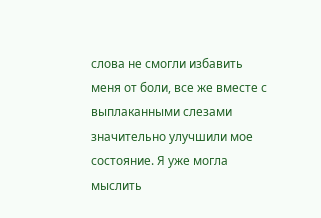слова не смогли избавить меня от боли, все же вместе с выплаканными слезами значительно улучшили мое состояние. Я уже могла мыслить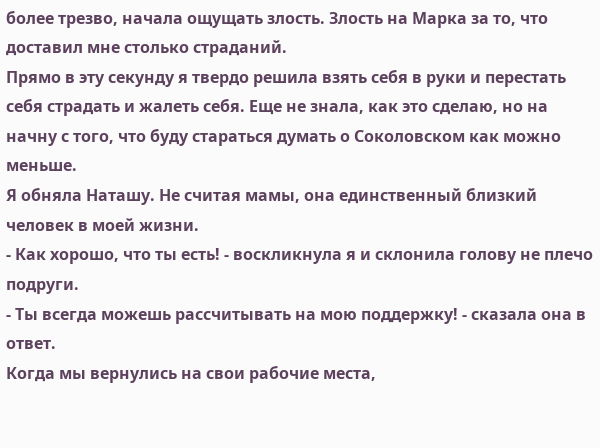более трезво, начала ощущать злость. Злость на Марка за то, что доставил мне столько страданий.
Прямо в эту секунду я твердо решила взять себя в руки и перестать себя страдать и жалеть себя. Еще не знала, как это сделаю, но на начну с того, что буду стараться думать о Соколовском как можно меньше.
Я обняла Наташу. Не считая мамы, она единственный близкий человек в моей жизни.
- Как хорошо, что ты есть! - воскликнула я и склонила голову не плечо подруги.
- Ты всегда можешь рассчитывать на мою поддержку! - сказала она в ответ.
Когда мы вернулись на свои рабочие места,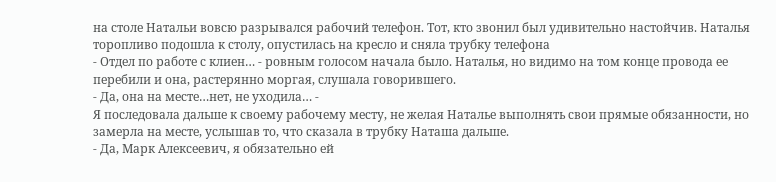на столе Натальи вовсю разрывался рабочий телефон. Тот, кто звонил был удивительно настойчив. Наталья торопливо подошла к столу, опустилась на кресло и сняла трубку телефона
- Отдел по работе с клиен… - ровным голосом начала было. Наталья, но видимо на том конце провода ее перебили и она, растерянно моргая, слушала говорившего.
- Да, она на месте…нет, не уходила… -
Я последовала дальше к своему рабочему месту, не желая Наталье выполнять свои прямые обязанности, но замерла на месте, услышав то, что сказала в трубку Наташа дальше.
- Да, Марк Алексеевич, я обязательно ей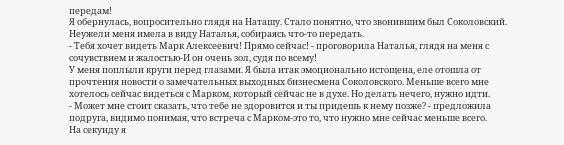передам!
Я обернулась, вопросительно глядя на Наташу. Стало понятно, что звонившим был Соколовский. Неужели меня имела в виду Наталья, собираясь что-то передать.
- Тебя хочет видеть Марк Алексеевич! Прямо сейчас! - проговорила Наталья, глядя на меня с сочувствием и жалостью-И он очень зол, судя по всему!
У меня поплыли круги перед глазами. Я была итак эмоционально истощена, еле отошла от прочтения новости о замечательных выходных бизнесмена Соколовского. Меньше всего мне хотелось сейчас видеться с Марком, который сейчас не в духе. Но делать нечего, нужно идти.
- Может мне стоит сказать, что тебе не здоровится и ты придешь к нему позже? - предложила подруга, видимо понимая, что встреча с Марком-это то, что нужно мне сейчас меньше всего.
На секунду я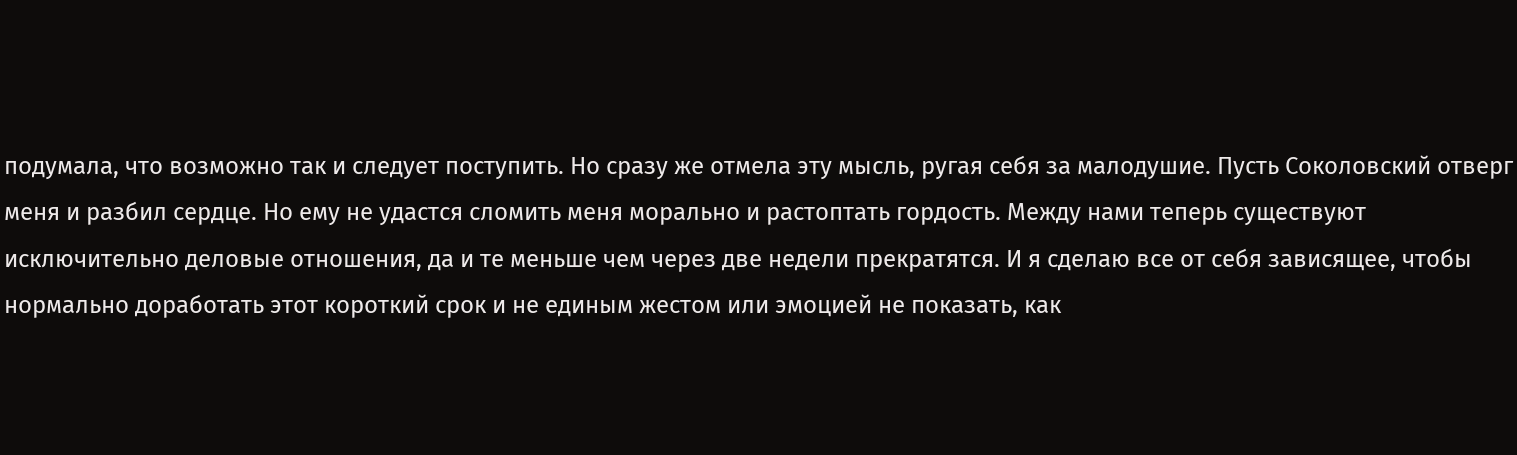подумала, что возможно так и следует поступить. Но сразу же отмела эту мысль, ругая себя за малодушие. Пусть Соколовский отверг меня и разбил сердце. Но ему не удастся сломить меня морально и растоптать гордость. Между нами теперь существуют исключительно деловые отношения, да и те меньше чем через две недели прекратятся. И я сделаю все от себя зависящее, чтобы нормально доработать этот короткий срок и не единым жестом или эмоцией не показать, как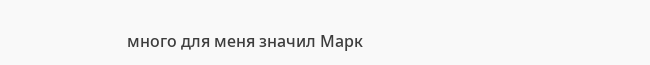много для меня значил Марк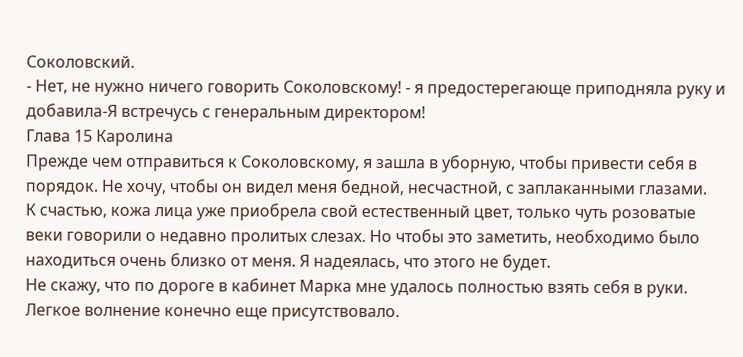Соколовский.
- Нет, не нужно ничего говорить Соколовскому! - я предостерегающе приподняла руку и добавила-Я встречусь с генеральным директором!
Глава 15 Каролина
Прежде чем отправиться к Соколовскому, я зашла в уборную, чтобы привести себя в порядок. Не хочу, чтобы он видел меня бедной, несчастной, с заплаканными глазами.
К счастью, кожа лица уже приобрела свой естественный цвет, только чуть розоватые веки говорили о недавно пролитых слезах. Но чтобы это заметить, необходимо было находиться очень близко от меня. Я надеялась, что этого не будет.
Не скажу, что по дороге в кабинет Марка мне удалось полностью взять себя в руки. Легкое волнение конечно еще присутствовало.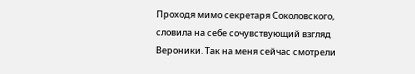Проходя мимо секретаря Соколовского, словила на себе сочувствующий взгляд Вероники. Так на меня сейчас смотрели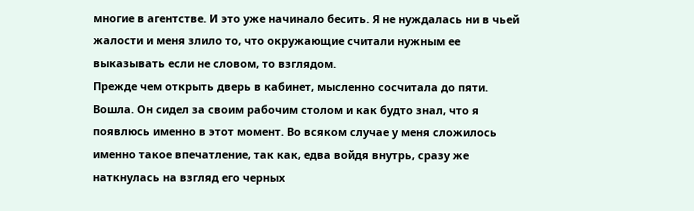многие в агентстве. И это уже начинало бесить. Я не нуждалась ни в чьей жалости и меня злило то, что окружающие считали нужным ее выказывать если не словом, то взглядом.
Прежде чем открыть дверь в кабинет, мысленно сосчитала до пяти. Вошла. Он сидел за своим рабочим столом и как будто знал, что я появлюсь именно в этот момент. Во всяком случае у меня сложилось именно такое впечатление, так как, едва войдя внутрь, сразу же наткнулась на взгляд его черных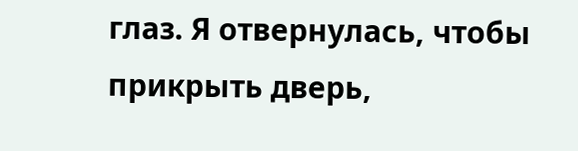глаз. Я отвернулась, чтобы прикрыть дверь,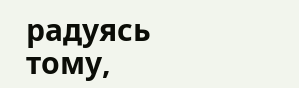радуясь тому,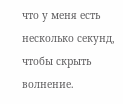что у меня есть несколько секунд, чтобы скрыть волнение.